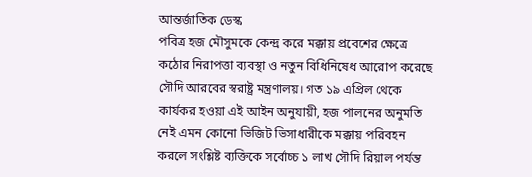আন্তর্জাতিক ডেস্ক
পবিত্র হজ মৌসুমকে কেন্দ্র করে মক্কায় প্রবেশের ক্ষেত্রে কঠোর নিরাপত্তা ব্যবস্থা ও নতুন বিধিনিষেধ আরোপ করেছে সৌদি আরবের স্বরাষ্ট্র মন্ত্রণালয়। গত ১৯ এপ্রিল থেকে কার্যকর হওয়া এই আইন অনুযায়ী, হজ পালনের অনুমতি নেই এমন কোনো ভিজিট ভিসাধারীকে মক্কায় পরিবহন করলে সংশ্লিষ্ট ব্যক্তিকে সর্বোচ্চ ১ লাখ সৌদি রিয়াল পর্যন্ত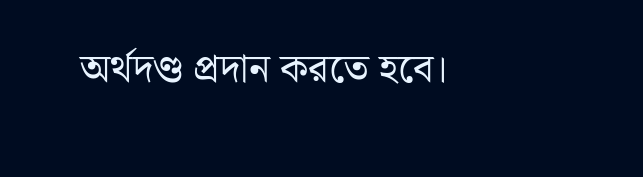অর্থদণ্ড প্রদান করতে হবে।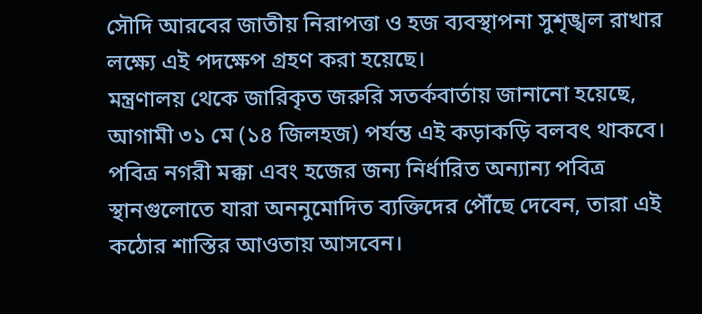সৌদি আরবের জাতীয় নিরাপত্তা ও হজ ব্যবস্থাপনা সুশৃঙ্খল রাখার লক্ষ্যে এই পদক্ষেপ গ্রহণ করা হয়েছে।
মন্ত্রণালয় থেকে জারিকৃত জরুরি সতর্কবার্তায় জানানো হয়েছে, আগামী ৩১ মে (১৪ জিলহজ) পর্যন্ত এই কড়াকড়ি বলবৎ থাকবে। পবিত্র নগরী মক্কা এবং হজের জন্য নির্ধারিত অন্যান্য পবিত্র স্থানগুলোতে যারা অননুমোদিত ব্যক্তিদের পৌঁছে দেবেন, তারা এই কঠোর শাস্তির আওতায় আসবেন।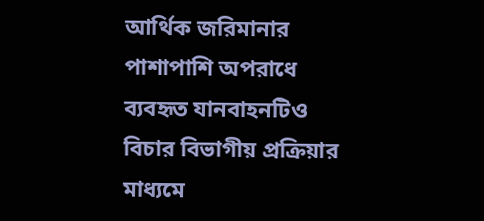আর্থিক জরিমানার পাশাপাশি অপরাধে ব্যবহৃত যানবাহনটিও বিচার বিভাগীয় প্রক্রিয়ার মাধ্যমে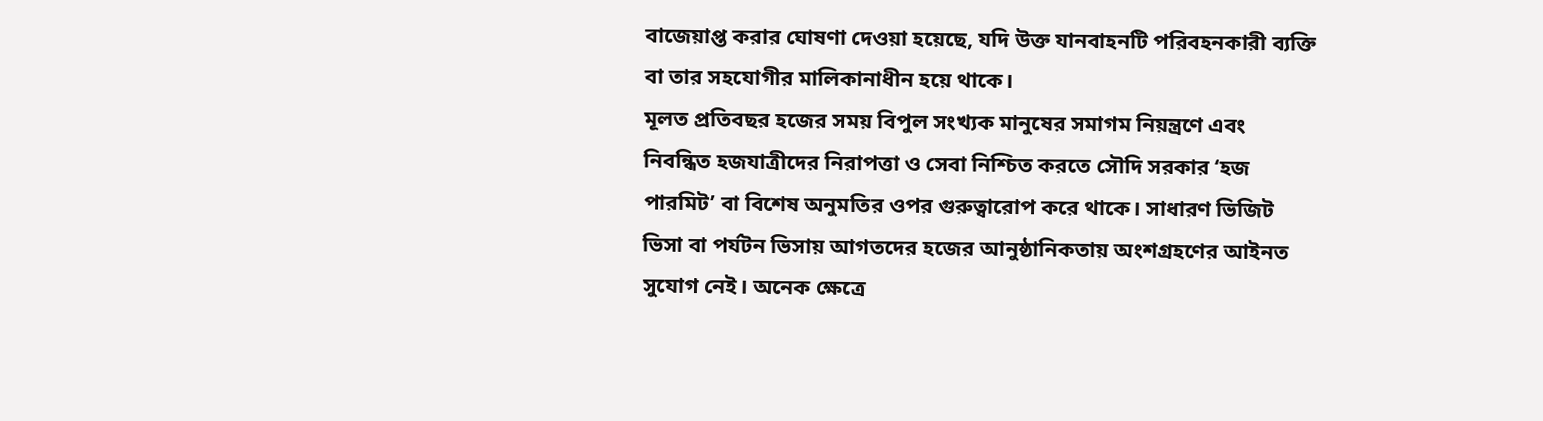বাজেয়াপ্ত করার ঘোষণা দেওয়া হয়েছে, যদি উক্ত যানবাহনটি পরিবহনকারী ব্যক্তি বা তার সহযোগীর মালিকানাধীন হয়ে থাকে।
মূলত প্রতিবছর হজের সময় বিপুল সংখ্যক মানুষের সমাগম নিয়ন্ত্রণে এবং নিবন্ধিত হজযাত্রীদের নিরাপত্তা ও সেবা নিশ্চিত করতে সৌদি সরকার ‘হজ পারমিট’ বা বিশেষ অনুমতির ওপর গুরুত্বারোপ করে থাকে। সাধারণ ভিজিট ভিসা বা পর্যটন ভিসায় আগতদের হজের আনুষ্ঠানিকতায় অংশগ্রহণের আইনত সুযোগ নেই। অনেক ক্ষেত্রে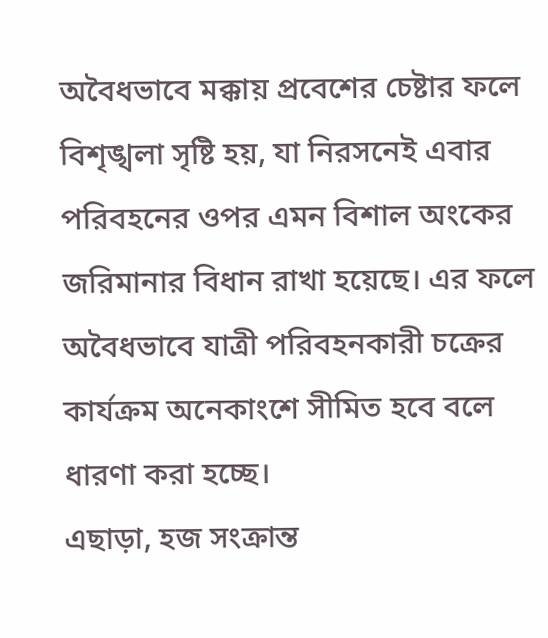অবৈধভাবে মক্কায় প্রবেশের চেষ্টার ফলে বিশৃঙ্খলা সৃষ্টি হয়, যা নিরসনেই এবার পরিবহনের ওপর এমন বিশাল অংকের জরিমানার বিধান রাখা হয়েছে। এর ফলে অবৈধভাবে যাত্রী পরিবহনকারী চক্রের কার্যক্রম অনেকাংশে সীমিত হবে বলে ধারণা করা হচ্ছে।
এছাড়া, হজ সংক্রান্ত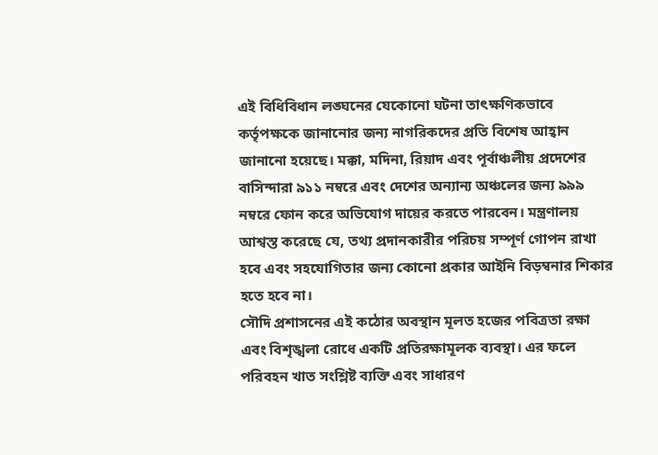এই বিধিবিধান লঙ্ঘনের যেকোনো ঘটনা তাৎক্ষণিকভাবে কর্তৃপক্ষকে জানানোর জন্য নাগরিকদের প্রতি বিশেষ আহ্বান জানানো হয়েছে। মক্কা, মদিনা, রিয়াদ এবং পূর্বাঞ্চলীয় প্রদেশের বাসিন্দারা ৯১১ নম্বরে এবং দেশের অন্যান্য অঞ্চলের জন্য ৯৯৯ নম্বরে ফোন করে অভিযোগ দায়ের করতে পারবেন। মন্ত্রণালয় আশ্বস্ত করেছে যে, তথ্য প্রদানকারীর পরিচয় সম্পূর্ণ গোপন রাখা হবে এবং সহযোগিতার জন্য কোনো প্রকার আইনি বিড়ম্বনার শিকার হতে হবে না।
সৌদি প্রশাসনের এই কঠোর অবস্থান মূলত হজের পবিত্রতা রক্ষা এবং বিশৃঙ্খলা রোধে একটি প্রতিরক্ষামূলক ব্যবস্থা। এর ফলে পরিবহন খাত সংশ্লিষ্ট ব্যক্তি এবং সাধারণ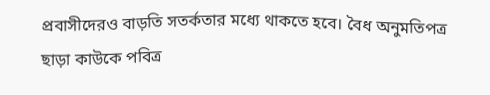প্রবাসীদেরও বাড়তি সতর্কতার মধ্যে থাকতে হবে। বৈধ অনুমতিপত্র ছাড়া কাউকে পবিত্র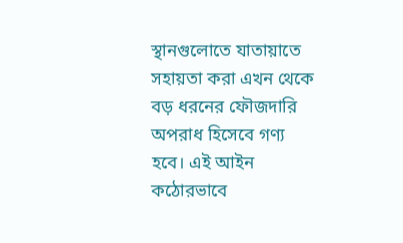স্থানগুলোতে যাতায়াতে সহায়তা করা এখন থেকে বড় ধরনের ফৌজদারি অপরাধ হিসেবে গণ্য হবে। এই আইন কঠোরভাবে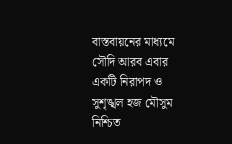বাস্তবায়নের মাধ্যমে সৌদি আরব এবার একটি নিরাপদ ও সুশৃঙ্খল হজ মৌসুম নিশ্চিত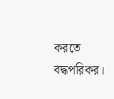করতে বদ্ধপরিকর।